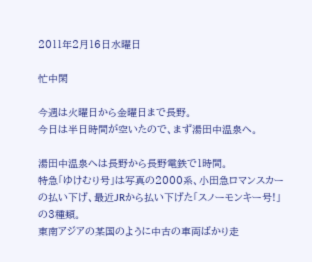2011年2月16日水曜日

忙中閑

今週は火曜日から金曜日まで長野。
今日は半日時間が空いたので、まず湯田中温泉へ。

湯田中温泉へは長野から長野電鉄で1時間。
特急「ゆけむり号」は写真の2000系、小田急ロマンスカーの払い下げ、最近JRから払い下げた「スノーモンキー号!」の3種類。
東南アジアの某国のように中古の車両ばかり走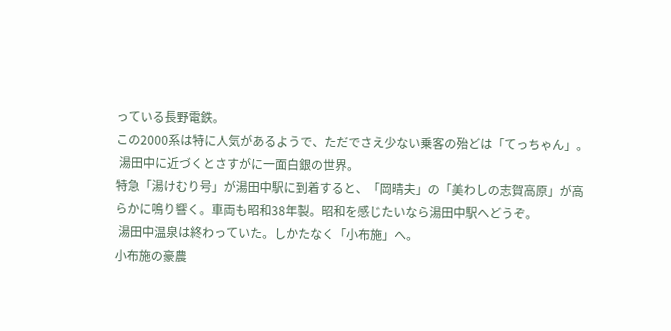っている長野電鉄。
この2000系は特に人気があるようで、ただでさえ少ない乗客の殆どは「てっちゃん」。
 湯田中に近づくとさすがに一面白銀の世界。
特急「湯けむり号」が湯田中駅に到着すると、「岡晴夫」の「美わしの志賀高原」が高らかに鳴り響く。車両も昭和38年製。昭和を感じたいなら湯田中駅へどうぞ。
 湯田中温泉は終わっていた。しかたなく「小布施」へ。
小布施の豪農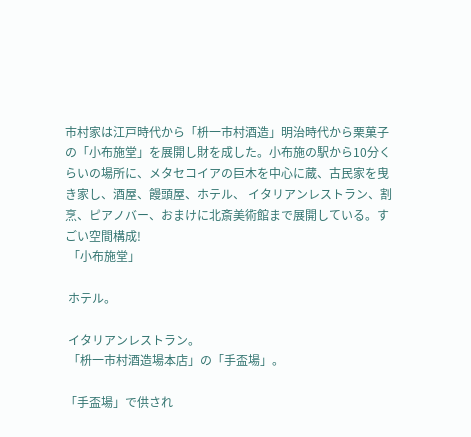市村家は江戸時代から「枡一市村酒造」明治時代から栗菓子の「小布施堂」を展開し財を成した。小布施の駅から10分くらいの場所に、メタセコイアの巨木を中心に蔵、古民家を曳き家し、酒屋、饅頭屋、ホテル、 イタリアンレストラン、割烹、ピアノバー、おまけに北斎美術館まで展開している。すごい空間構成!
 「小布施堂」

 ホテル。

 イタリアンレストラン。
 「枡一市村酒造場本店」の「手盃場」。

「手盃場」で供され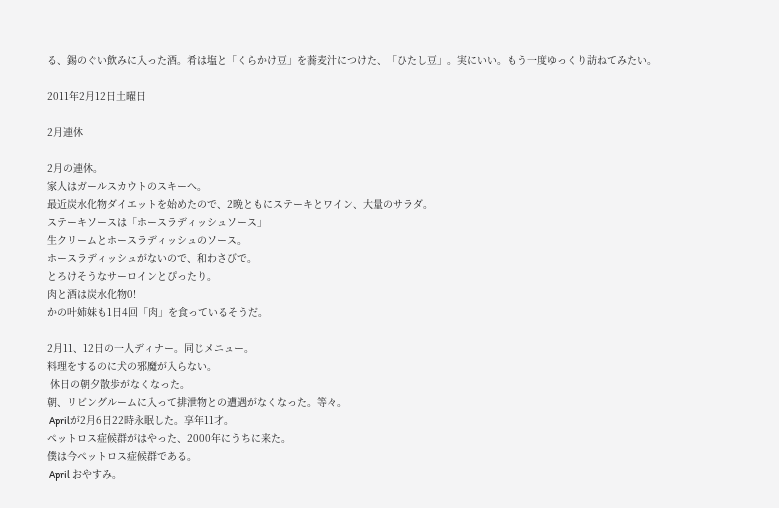る、錫のぐい飲みに入った酒。肴は塩と「くらかけ豆」を蕎麦汁につけた、「ひたし豆」。実にいい。もう一度ゆっくり訪ねてみたい。

2011年2月12日土曜日

2月連休

2月の連休。
家人はガールスカウトのスキーへ。
最近炭水化物ダイエットを始めたので、2晩ともにステーキとワイン、大量のサラダ。
ステーキソースは「ホースラディッシュソース」
生クリームとホースラディッシュのソース。
ホースラディッシュがないので、和わさびで。
とろけそうなサーロインとぴったり。
肉と酒は炭水化物0!
かの叶姉妹も1日4回「肉」を食っているそうだ。

2月11、12日の一人ディナー。同じメニュー。
料理をするのに犬の邪魔が入らない。
 休日の朝夕散歩がなくなった。
朝、リビングルームに入って排泄物との遭遇がなくなった。等々。
 Aprilが2月6日22時永眠した。享年11才。
ペットロス症候群がはやった、2000年にうちに来た。
僕は今ペットロス症候群である。
 April おやすみ。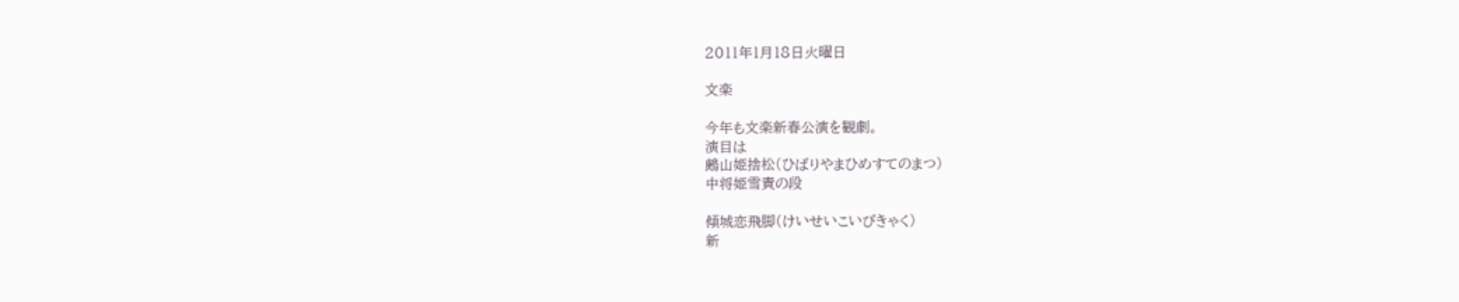2011年1月18日火曜日

文楽

今年も文楽新春公演を観劇。
演目は
鶊山姫捨松(ひばりやまひめすてのまつ)
中将姫雪責の段

傾城恋飛脚(けいせいこいびきゃく)
新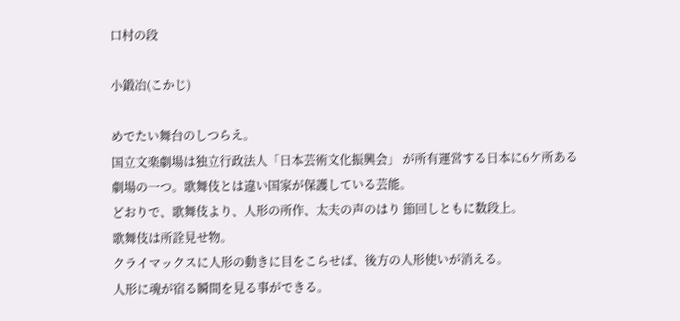口村の段

小鍛冶(こかじ)

めでたい舞台のしつらえ。
国立文楽劇場は独立行政法人「日本芸術文化振興会」 が所有運営する日本に6ケ所ある劇場の一つ。歌舞伎とは違い国家が保護している芸能。
どおりで、歌舞伎より、人形の所作、太夫の声のはり 節回しともに数段上。
歌舞伎は所詮見せ物。
クライマックスに人形の動きに目をこらせば、後方の人形使いが消える。
人形に魂が宿る瞬間を見る事ができる。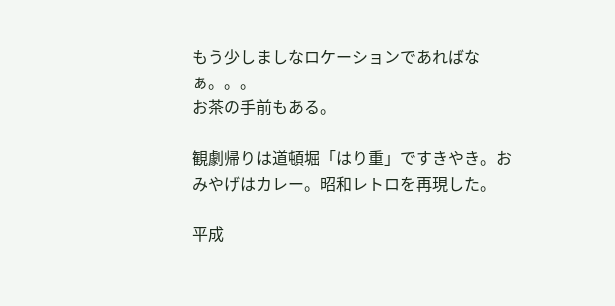もう少しましなロケーションであればなぁ。。。
お茶の手前もある。

観劇帰りは道頓堀「はり重」ですきやき。おみやげはカレー。昭和レトロを再現した。

平成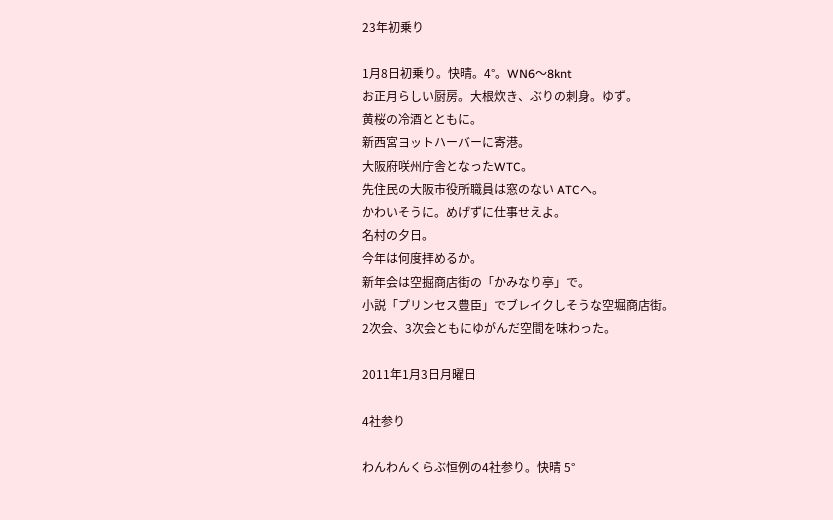23年初乗り

1月8日初乗り。快晴。4°。WN6〜8knt
お正月らしい厨房。大根炊き、ぶりの刺身。ゆず。
黄桜の冷酒とともに。
新西宮ヨットハーバーに寄港。
大阪府咲州庁舎となったWTC。
先住民の大阪市役所職員は窓のない ATCへ。
かわいそうに。めげずに仕事せえよ。
名村の夕日。
今年は何度拝めるか。
新年会は空掘商店街の「かみなり亭」で。
小説「プリンセス豊臣」でブレイクしそうな空堀商店街。
2次会、3次会ともにゆがんだ空間を味わった。

2011年1月3日月曜日

4社参り

わんわんくらぶ恒例の4社参り。快晴 5°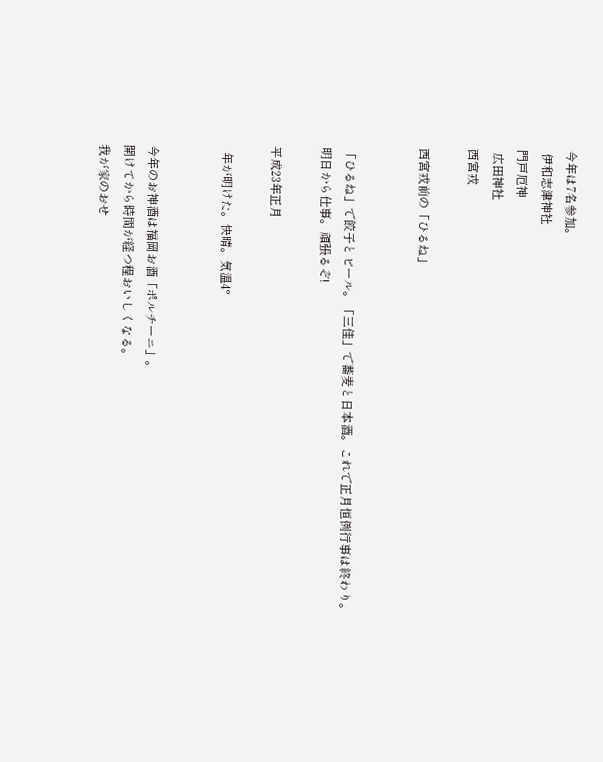今年は7名参加。
 伊和志津神社
門戸厄神
 広田神社
西宮戎

西宮戎前の「ひるね」


「ひるね」で餃子とビール。「三佳」で蕎麦と日本酒。これで正月恒例行事は終わり。
明日から仕事。頑張るぞ!

平成23年正月

  年が明けた。快晴。気温4°


今年のお神酒は福岡お酒「ポルチーニ」。
開けてから時間が経つ程おいしくなる。
我が家のおせ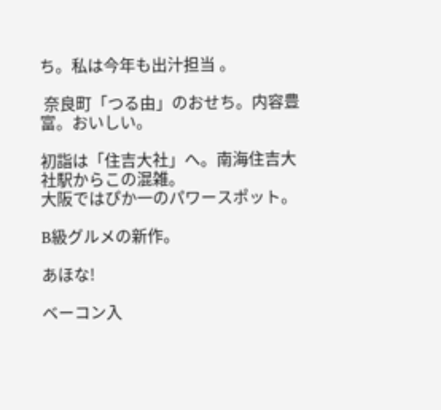ち。私は今年も出汁担当 。

 奈良町「つる由」のおせち。内容豊富。おいしい。

初詣は「住吉大社」へ。南海住吉大社駅からこの混雑。
大阪ではぴか一のパワースポット。

B級グルメの新作。

あほな!

ベーコン入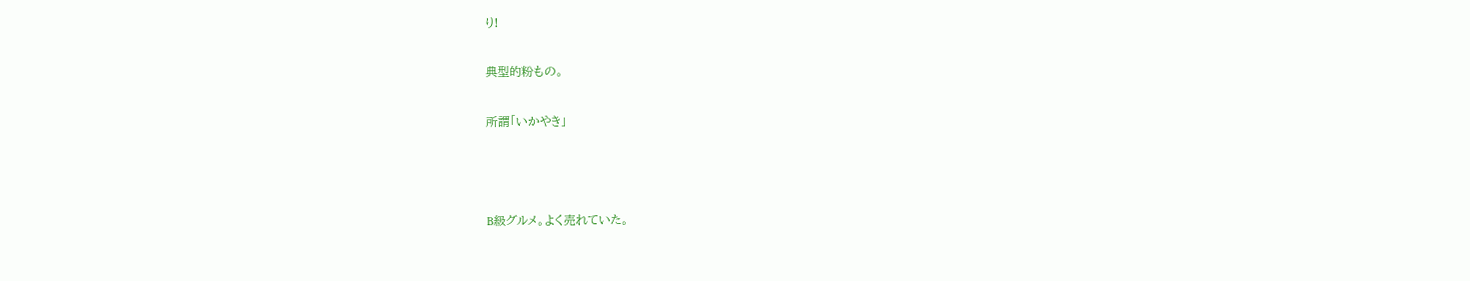り!

典型的粉もの。

所謂「いかやき」



B級グルメ。よく売れていた。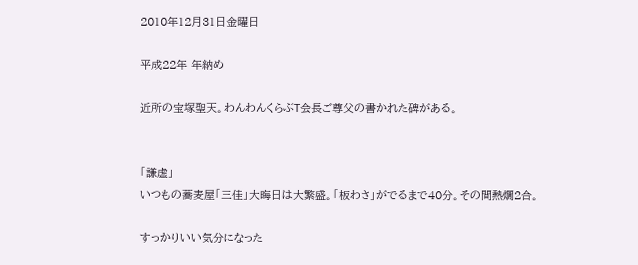2010年12月31日金曜日

平成22年 年納め

近所の宝塚聖天。わんわんくらぶT会長ご尊父の書かれた碑がある。


「謙虚」
いつもの蕎麦屋「三佳」大晦日は大繁盛。「板わさ」がでるまで40分。その間熱燗2合。

すっかりいい気分になった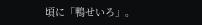頃に「鴨せいろ」。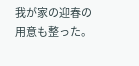我が家の迎春の用意も整った。